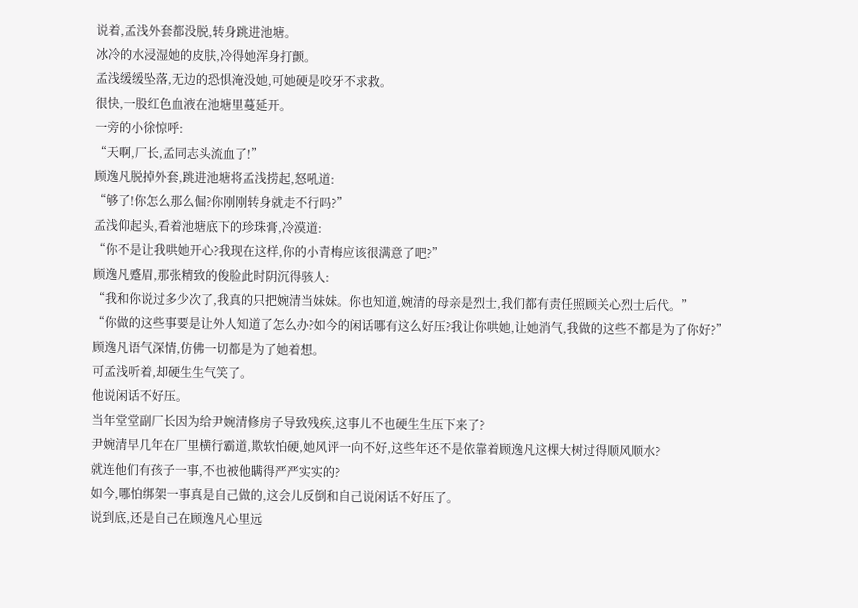说着,孟浅外套都没脱,转身跳进池塘。
冰冷的水浸湿她的皮肤,冷得她浑身打颤。
孟浅缓缓坠落,无边的恐惧淹没她,可她硬是咬牙不求救。
很快,一股红色血液在池塘里蔓延开。
一旁的小徐惊呼:
“天啊,厂长,孟同志头流血了!”
顾逸凡脱掉外套,跳进池塘将孟浅捞起,怒吼道:
“够了!你怎么那么倔?你刚刚转身就走不行吗?”
孟浅仰起头,看着池塘底下的珍珠膏,冷漠道:
“你不是让我哄她开心?我现在这样,你的小青梅应该很满意了吧?”
顾逸凡蹙眉,那张精致的俊脸此时阴沉得骇人:
“我和你说过多少次了,我真的只把婉清当妹妹。你也知道,婉清的母亲是烈士,我们都有责任照顾关心烈士后代。”
“你做的这些事要是让外人知道了怎么办?如今的闲话哪有这么好压?我让你哄她,让她消气,我做的这些不都是为了你好?”
顾逸凡语气深情,仿佛一切都是为了她着想。
可孟浅听着,却硬生生气笑了。
他说闲话不好压。
当年堂堂副厂长因为给尹婉清修房子导致残疾,这事儿不也硬生生压下来了?
尹婉清早几年在厂里横行霸道,欺软怕硬,她风评一向不好,这些年还不是依靠着顾逸凡这棵大树过得顺风顺水?
就连他们有孩子一事,不也被他瞒得严严实实的?
如今,哪怕绑架一事真是自己做的,这会儿反倒和自己说闲话不好压了。
说到底,还是自己在顾逸凡心里远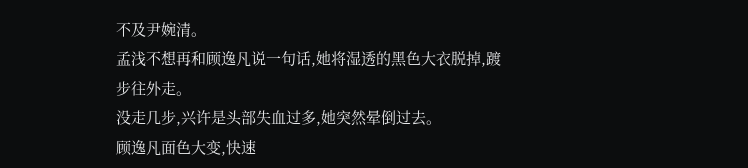不及尹婉清。
孟浅不想再和顾逸凡说一句话,她将湿透的黑色大衣脱掉,踱步往外走。
没走几步,兴许是头部失血过多,她突然晕倒过去。
顾逸凡面色大变,快速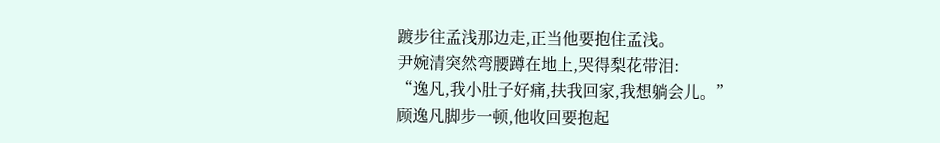踱步往孟浅那边走,正当他要抱住孟浅。
尹婉清突然弯腰蹲在地上,哭得梨花带泪:
“逸凡,我小肚子好痛,扶我回家,我想躺会儿。”
顾逸凡脚步一顿,他收回要抱起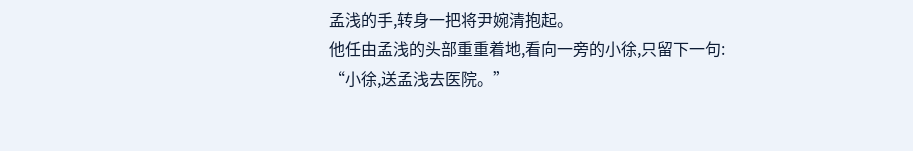孟浅的手,转身一把将尹婉清抱起。
他任由孟浅的头部重重着地,看向一旁的小徐,只留下一句:
“小徐,送孟浅去医院。”